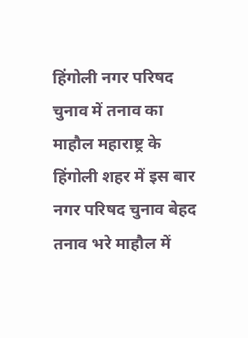हिंगोली नगर परिषद चुनाव में तनाव का माहौल महाराष्ट्र के हिंगोली शहर में इस बार नगर परिषद चुनाव बेहद तनाव भरे माहौल में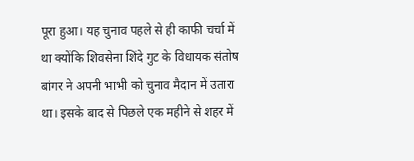पूरा हुआ। यह चुनाव पहले से ही काफी चर्चा में था क्योंकि शिवसेना शिंदे गुट के विधायक संतोष बांगर ने अपनी भाभी को चुनाव मैदान में उतारा था। इसके बाद से पिछले एक महीने से शहर में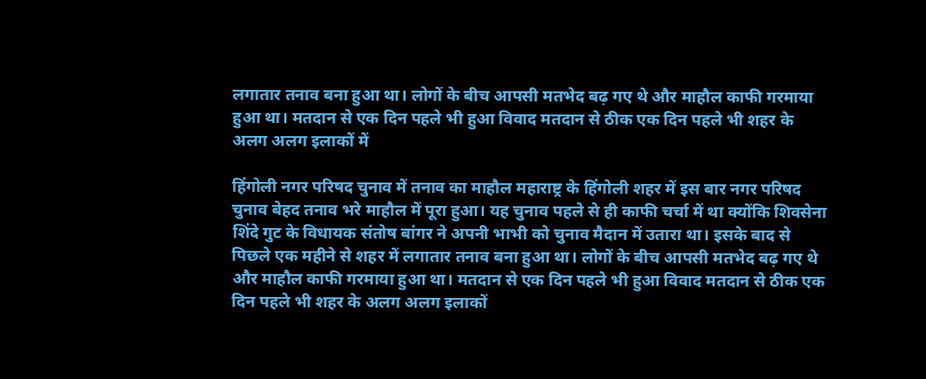लगातार तनाव बना हुआ था। लोगों के बीच आपसी मतभेद बढ़ गए थे और माहौल काफी गरमाया हुआ था। मतदान से एक दिन पहले भी हुआ विवाद मतदान से ठीक एक दिन पहले भी शहर के अलग अलग इलाकों में

हिंगोली नगर परिषद चुनाव में तनाव का माहौल महाराष्ट्र के हिंगोली शहर में इस बार नगर परिषद चुनाव बेहद तनाव भरे माहौल में पूरा हुआ। यह चुनाव पहले से ही काफी चर्चा में था क्योंकि शिवसेना शिंदे गुट के विधायक संतोष बांगर ने अपनी भाभी को चुनाव मैदान में उतारा था। इसके बाद से पिछले एक महीने से शहर में लगातार तनाव बना हुआ था। लोगों के बीच आपसी मतभेद बढ़ गए थे और माहौल काफी गरमाया हुआ था। मतदान से एक दिन पहले भी हुआ विवाद मतदान से ठीक एक दिन पहले भी शहर के अलग अलग इलाकों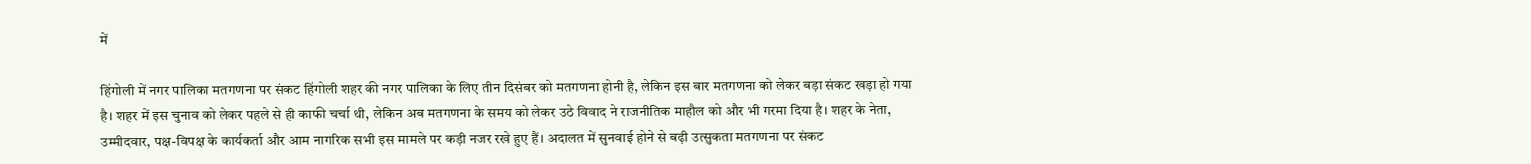में

हिंगोली में नगर पालिका मतगणना पर संकट हिंगोली शहर की नगर पालिका के लिए तीन दिसंबर को मतगणना होनी है, लेकिन इस बार मतगणना को लेकर बड़ा संकट खड़ा हो गया है। शहर में इस चुनाव को लेकर पहले से ही काफी चर्चा थी, लेकिन अब मतगणना के समय को लेकर उठे विवाद ने राजनीतिक माहौल को और भी गरमा दिया है। शहर के नेता, उम्मीदवार, पक्ष-विपक्ष के कार्यकर्ता और आम नागरिक सभी इस मामले पर कड़ी नजर रखे हुए हैं। अदालत में सुनवाई होने से बढ़ी उत्सुकता मतगणना पर संकट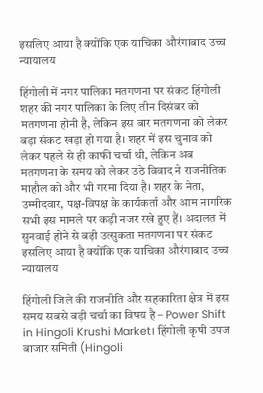इसलिए आया है क्योंकि एक याचिका औरंगाबाद उच्च न्यायालय

हिंगोली में नगर पालिका मतगणना पर संकट हिंगोली शहर की नगर पालिका के लिए तीन दिसंबर को मतगणना होनी है, लेकिन इस बार मतगणना को लेकर बड़ा संकट खड़ा हो गया है। शहर में इस चुनाव को लेकर पहले से ही काफी चर्चा थी, लेकिन अब मतगणना के समय को लेकर उठे विवाद ने राजनीतिक माहौल को और भी गरमा दिया है। शहर के नेता, उम्मीदवार, पक्ष-विपक्ष के कार्यकर्ता और आम नागरिक सभी इस मामले पर कड़ी नजर रखे हुए हैं। अदालत में सुनवाई होने से बढ़ी उत्सुकता मतगणना पर संकट इसलिए आया है क्योंकि एक याचिका औरंगाबाद उच्च न्यायालय

हिंगोली जिले की राजनीति और सहकारिता क्षेत्र में इस समय सबसे बड़ी चर्चा का विषय है – Power Shift in Hingoli Krushi Market। हिंगोली कृषी उपज बाजार समिती (Hingoli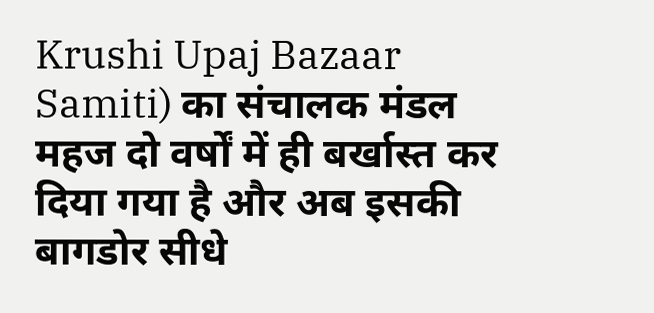Krushi Upaj Bazaar Samiti) का संचालक मंडल महज दो वर्षों में ही बर्खास्त कर दिया गया है और अब इसकी बागडोर सीधे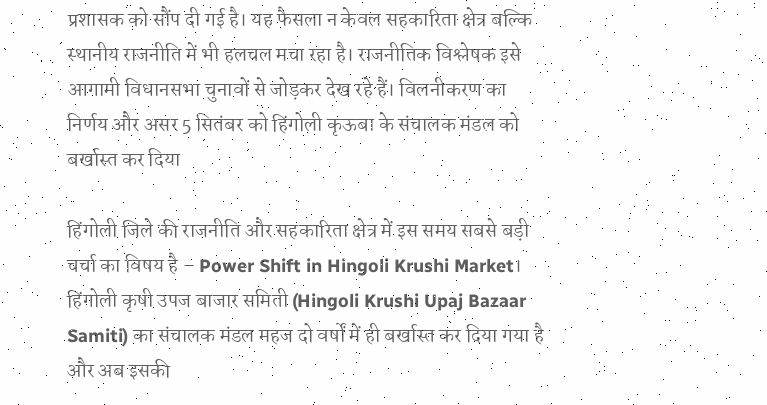प्रशासक को सौंप दी गई है। यह फैसला न केवल सहकारिता क्षेत्र बल्कि स्थानीय राजनीति में भी हलचल मचा रहा है। राजनीतिक विश्लेषक इसे आगामी विधानसभा चुनावों से जोड़कर देख रहे हैं। विलनीकरण का निर्णय और असर 5 सितंबर को हिंगोली कृऊबा के संचालक मंडल को बर्खास्त कर दिया

हिंगोली जिले की राजनीति और सहकारिता क्षेत्र में इस समय सबसे बड़ी चर्चा का विषय है – Power Shift in Hingoli Krushi Market। हिंगोली कृषी उपज बाजार समिती (Hingoli Krushi Upaj Bazaar Samiti) का संचालक मंडल महज दो वर्षों में ही बर्खास्त कर दिया गया है और अब इसकी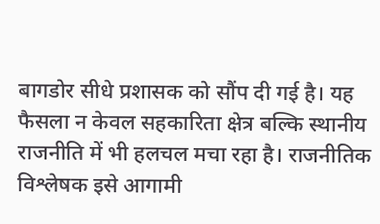बागडोर सीधे प्रशासक को सौंप दी गई है। यह फैसला न केवल सहकारिता क्षेत्र बल्कि स्थानीय राजनीति में भी हलचल मचा रहा है। राजनीतिक विश्लेषक इसे आगामी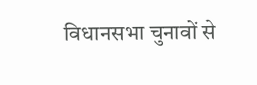विधानसभा चुनावों से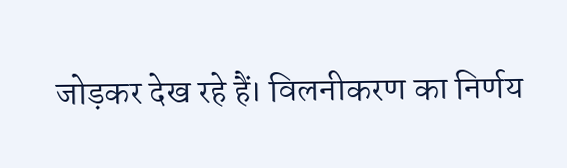जोड़कर देख रहे हैं। विलनीकरण का निर्णय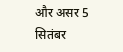और असर 5 सितंबर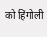को हिंगोली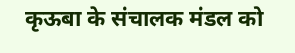कृऊबा के संचालक मंडल को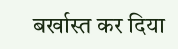बर्खास्त कर दिया